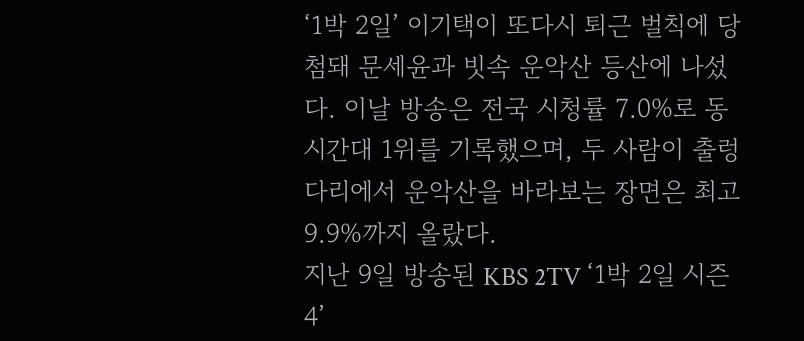‘1박 2일’ 이기택이 또다시 퇴근 벌칙에 당첨돼 문세윤과 빗속 운악산 등산에 나섰다. 이날 방송은 전국 시청률 7.0%로 동시간대 1위를 기록했으며, 두 사람이 출렁다리에서 운악산을 바라보는 장면은 최고 9.9%까지 올랐다.
지난 9일 방송된 KBS 2TV ‘1박 2일 시즌4’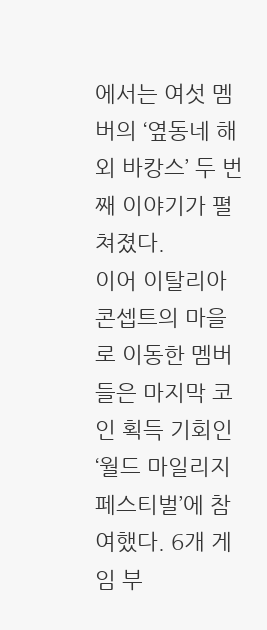에서는 여섯 멤버의 ‘옆동네 해외 바캉스’ 두 번째 이야기가 펼쳐졌다.
이어 이탈리아 콘셉트의 마을로 이동한 멤버들은 마지막 코인 획득 기회인 ‘월드 마일리지 페스티벌’에 참여했다. 6개 게임 부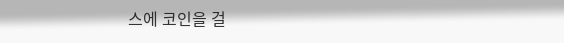스에 코인을 걸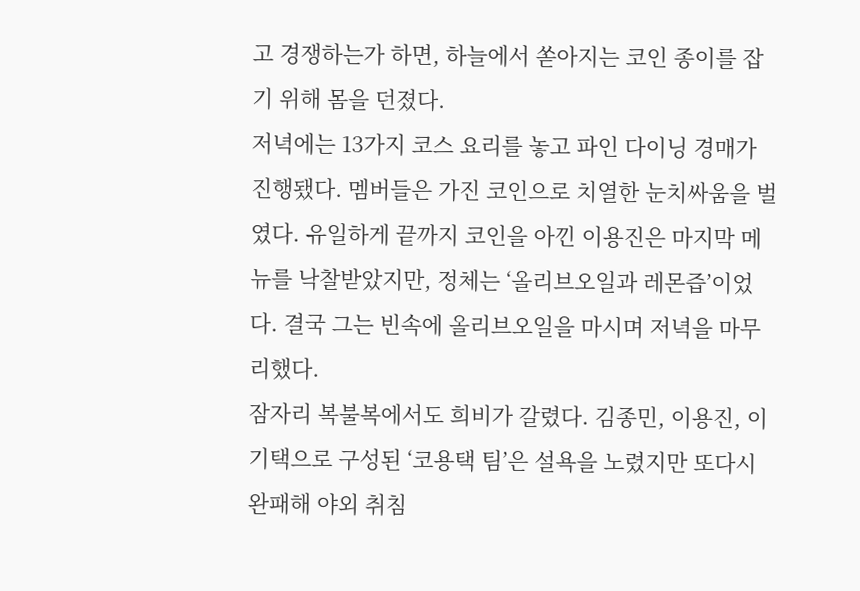고 경쟁하는가 하면, 하늘에서 쏟아지는 코인 종이를 잡기 위해 몸을 던졌다.
저녁에는 13가지 코스 요리를 놓고 파인 다이닝 경매가 진행됐다. 멤버들은 가진 코인으로 치열한 눈치싸움을 벌였다. 유일하게 끝까지 코인을 아낀 이용진은 마지막 메뉴를 낙찰받았지만, 정체는 ‘올리브오일과 레몬즙’이었다. 결국 그는 빈속에 올리브오일을 마시며 저녁을 마무리했다.
잠자리 복불복에서도 희비가 갈렸다. 김종민, 이용진, 이기택으로 구성된 ‘코용택 팀’은 설욕을 노렸지만 또다시 완패해 야외 취침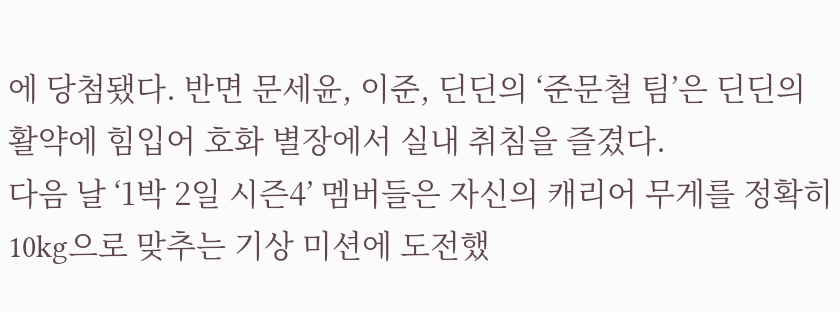에 당첨됐다. 반면 문세윤, 이준, 딘딘의 ‘준문철 팀’은 딘딘의 활약에 힘입어 호화 별장에서 실내 취침을 즐겼다.
다음 날 ‘1박 2일 시즌4’ 멤버들은 자신의 캐리어 무게를 정확히 10kg으로 맞추는 기상 미션에 도전했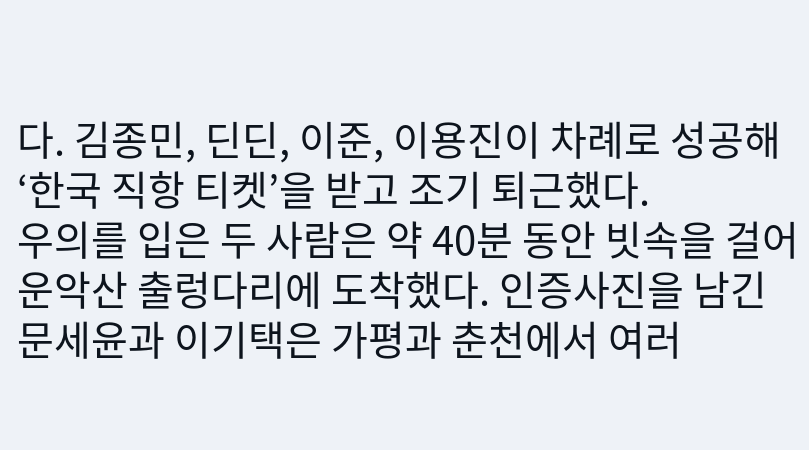다. 김종민, 딘딘, 이준, 이용진이 차례로 성공해 ‘한국 직항 티켓’을 받고 조기 퇴근했다.
우의를 입은 두 사람은 약 40분 동안 빗속을 걸어 운악산 출렁다리에 도착했다. 인증사진을 남긴 문세윤과 이기택은 가평과 춘천에서 여러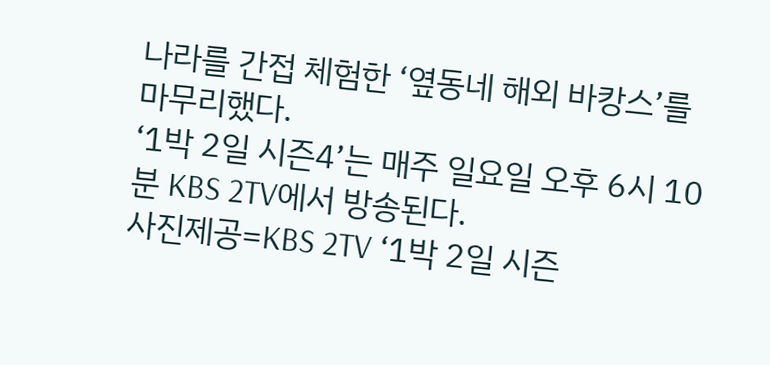나라를 간접 체험한 ‘옆동네 해외 바캉스’를 마무리했다.
‘1박 2일 시즌4’는 매주 일요일 오후 6시 10분 KBS 2TV에서 방송된다.
사진제공=KBS 2TV ‘1박 2일 시즌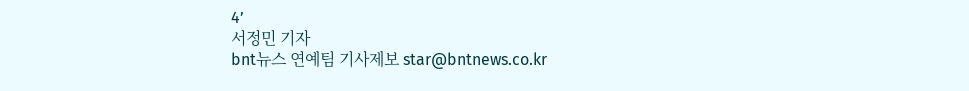4’
서정민 기자
bnt뉴스 연예팀 기사제보 star@bntnews.co.kr